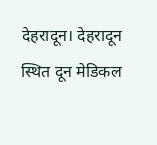देहरादून। देहरादून स्थित दून मेडिकल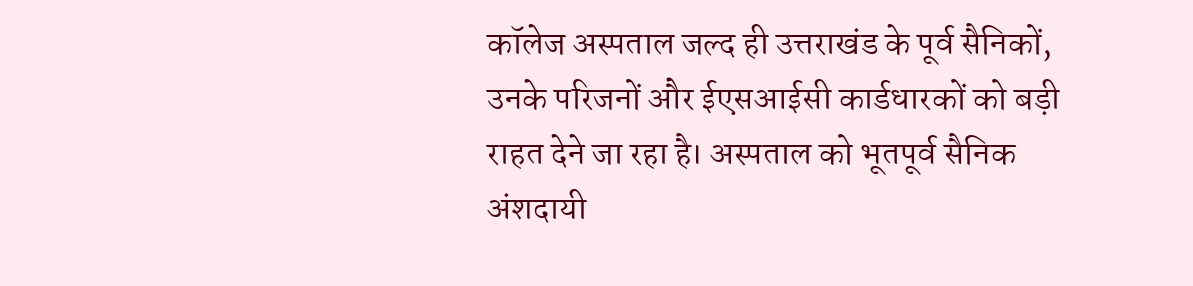कॉलेज अस्पताल जल्द ही उत्तराखंड के पूर्व सैनिकों, उनके परिजनों और ईएसआईसी कार्डधारकों को बड़ी राहत देने जा रहा है। अस्पताल को भूतपूर्व सैनिक अंशदायी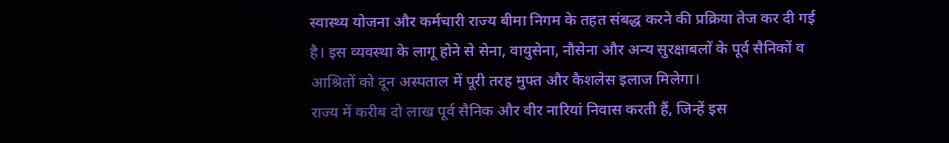स्वास्थ्य योजना और कर्मचारी राज्य बीमा निगम के तहत संबद्ध करने की प्रक्रिया तेज कर दी गई है। इस व्यवस्था के लागू होने से सेना, वायुसेना, नौसेना और अन्य सुरक्षाबलों के पूर्व सैनिकों व आश्रितों को दून अस्पताल में पूरी तरह मुफ्त और कैशलेस इलाज मिलेगा।
राज्य में करीब दो लाख पूर्व सैनिक और वीर नारियां निवास करती हैं, जिन्हें इस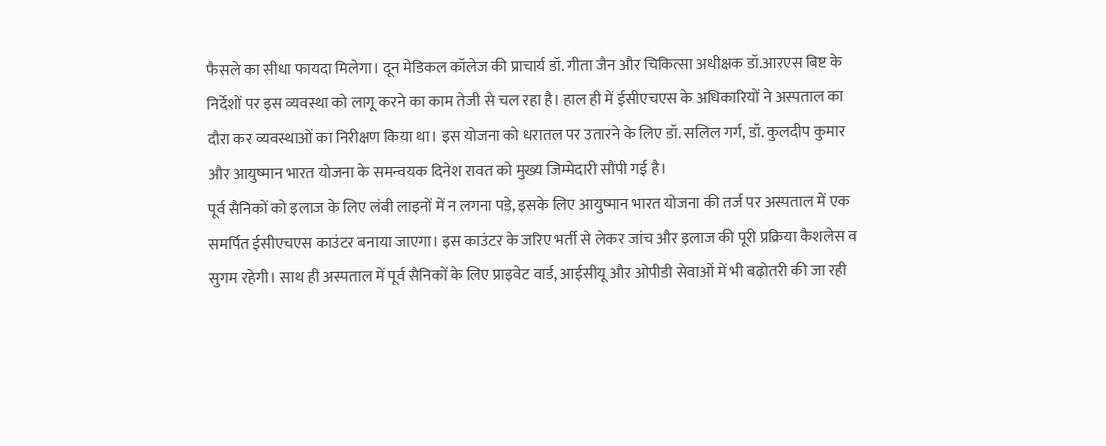फैसले का सीधा फायदा मिलेगा। दून मेडिकल कॉलेज की प्राचार्य डॉ. गीता जैन और चिकित्सा अधीक्षक डॉ.आरएस बिष्ट के निर्देशों पर इस व्यवस्था को लागू करने का काम तेजी से चल रहा है। हाल ही में ईसीएचएस के अधिकारियों ने अस्पताल का दौरा कर व्यवस्थाओं का निरीक्षण किया था। इस योजना को धरातल पर उतारने के लिए डॉ. सलिल गर्ग, डॉ. कुलदीप कुमार और आयुष्मान भारत योजना के समन्वयक दिनेश रावत को मुख्य जिम्मेदारी सौंपी गई है।
पूर्व सैनिकों को इलाज के लिए लंबी लाइनों में न लगना पड़े, इसके लिए आयुष्मान भारत योजना की तर्ज पर अस्पताल में एक समर्पित ईसीएचएस काउंटर बनाया जाएगा। इस काउंटर के जरिए भर्ती से लेकर जांच और इलाज की पूरी प्रक्रिया कैशलेस व सुगम रहेगी। साथ ही अस्पताल में पूर्व सैनिकों के लिए प्राइवेट वार्ड, आईसीयू और ओपीडी सेवाओं में भी बढ़ोतरी की जा रही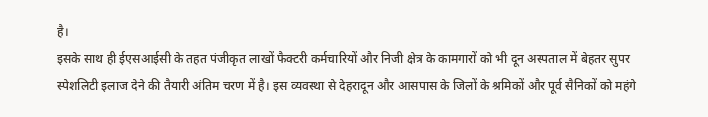है।
इसके साथ ही ईएसआईसी के तहत पंजीकृत लाखों फैक्टरी कर्मचारियों और निजी क्षेत्र के कामगारों को भी दून अस्पताल में बेहतर सुपर स्पेशलिटी इलाज देने की तैयारी अंतिम चरण में है। इस व्यवस्था से देहरादून और आसपास के जिलों के श्रमिकों और पूर्व सैनिकों को महंगे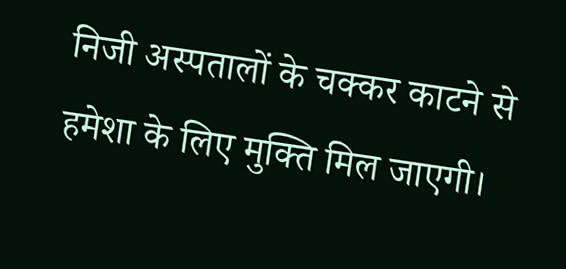निजी अस्पतालों के चक्कर काटने से हमेशा के लिए मुक्ति मिल जाएगी।